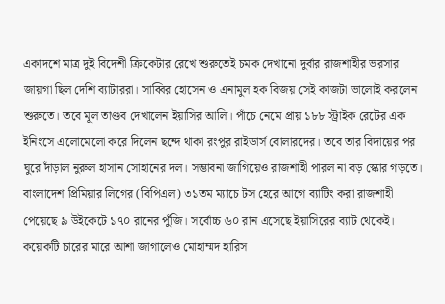একাদশে মাত্র দুই বিদেশী ক্রিকেটার রেখে শুরুতেই চমক দেখানো দুর্বার রাজশাহীর ভরসার জায়গা ছিল দেশি ব্যাটাররা। সাব্বির হোসেন ও এনামুল হক বিজয় সেই কাজটা ভালোই করলেন শুরুতে। তবে মূল তাণ্ডব দেখালেন ইয়াসির আলি। পাঁচে নেমে প্রায় ১৮৮ স্ট্রাইক রেটের এক ইনিংসে এলোমেলো করে দিলেন ছন্দে থাকা রংপুর রাইডার্স বোলারদের। তবে তার বিদায়ের পর ঘুরে দাঁড়াল নুরুল হাসান সোহানের দল। সম্ভাবনা জাগিয়েও রাজশাহী পারল না বড় স্কোর গড়তে।
বাংলাদেশ প্রিমিয়ার লিগের (বিপিএল) ৩১তম ম্যাচে টস হেরে আগে ব্যাটিং করা রাজশাহী পেয়েছে ৯ উইকেটে ১৭০ রানের পুঁজি। সর্বোচ্চ ৬০ রান এসেছে ইয়াসিরের ব্যাট থেকেই।
কয়েকটি চারের মারে আশা জাগালেও মোহাম্মদ হারিস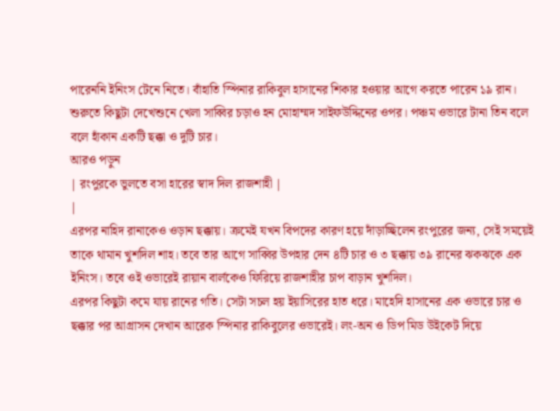পারেননি ইনিংস টেনে নিতে। বাঁহাতি স্পিনার রাকিবুল হাসানের শিকার হওয়ার আগে করতে পারেন ১৯ রান। শুরুতে কিছুটা দেখেশুনে খেলা সাব্বির চড়াও হন মোহাম্মদ সাইফউদ্দিনের ওপর। পঞ্চম ওভারে টানা তিন বলে বলে হাঁকান একটি ছক্কা ও দুটি চার।
আরও পড়ুন
| রংপুরকে ভুলতে বসা হারের স্বাদ দিল রাজশাহী |
|
এরপর নাহিদ রানাকেও ওড়ান ছক্কায়। ক্রমেই যখন বিপদের কারণ হয়ে দাঁড়াচ্ছিলেন রংপুরের জন্য, সেই সময়েই তাকে থামান খুশদিল শাহ। তবে তার আগে সাব্বির উপহার দেন ৪টি চার ও ৩ ছক্কায় ৩৯ রানের ঝকঝকে এক ইনিংস। তবে ওই ওভারেই রায়ান বার্লকেও ফিরিয়ে রাজশাহীর চাপ বাড়ান খুশদিল।
এরপর কিছুটা কমে যায় রানের গতি। সেটা সচল হয় ইয়াসিরের হাত ধরে। মাহেদি হাসানের এক ওভারে চার ও ছক্কার পর আগ্রাসন দেখান আরেক স্পিনার রাকিবুলের ওভারেই। লং-অন ও ডিপ মিড উইকেট দিয়ে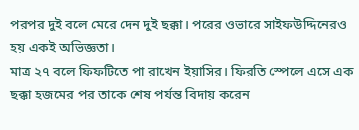পরপর দুই বলে মেরে দেন দুই ছক্কা। পরের ওভারে সাইফউদ্দিনেরও হয় একই অভিজ্ঞতা।
মাত্র ২৭ বলে ফিফটিতে পা রাখেন ইয়াসির। ফিরতি স্পেলে এসে এক ছক্কা হজমের পর তাকে শেষ পর্যন্ত বিদায় করেন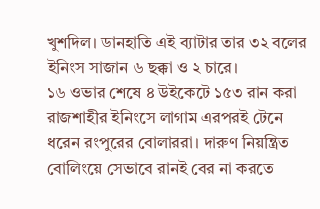খুশদিল। ডানহাতি এই ব্যাটার তার ৩২ বলের ইনিংস সাজান ৬ ছক্কা ও ২ চারে।
১৬ ওভার শেষে ৪ উইকেটে ১৫৩ রান করা রাজশাহীর ইনিংসে লাগাম এরপরই টেনে ধরেন রংপুরের বোলাররা। দারুণ নিয়ন্ত্রিত বোলিংয়ে সেভাবে রানই বের না করতে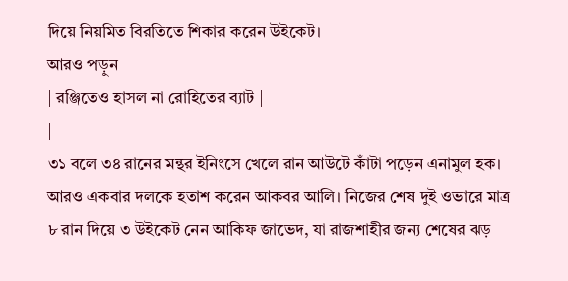দিয়ে নিয়মিত বিরতিতে শিকার করেন উইকেট।
আরও পড়ুন
| রঞ্জিতেও হাসল না রোহিতের ব্যাট |
|
৩১ বলে ৩৪ রানের মন্থর ইনিংসে খেলে রান আউটে কাঁটা পড়েন এনামুল হক। আরও একবার দলকে হতাশ করেন আকবর আলি। নিজের শেষ দুই ওভারে মাত্র ৮ রান দিয়ে ৩ উইকেট নেন আকিফ জাভেদ, যা রাজশাহীর জন্য শেষের ঝড়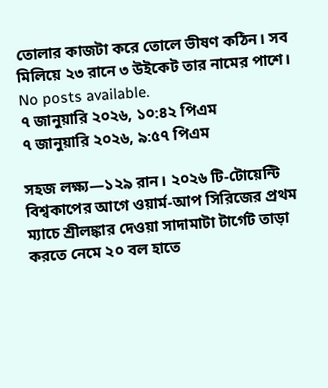তোলার কাজটা করে তোলে ভীষণ কঠিন। সব মিলিয়ে ২৩ রানে ৩ উইকেট তার নামের পাশে।
No posts available.
৭ জানুয়ারি ২০২৬, ১০:৪২ পিএম
৭ জানুয়ারি ২০২৬, ৯:৫৭ পিএম

সহজ লক্ষ্য—১২৯ রান। ২০২৬ টি-টোয়েন্টি বিশ্বকাপের আগে ওয়ার্ম-আপ সিরিজের প্রথম ম্যাচে শ্রীলঙ্কার দেওয়া সাদামাটা টার্গেট তাড়া করতে নেমে ২০ বল হাতে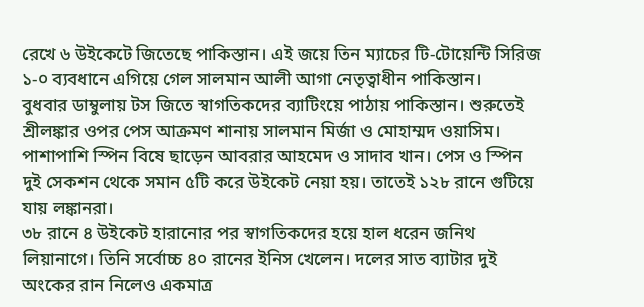রেখে ৬ উইকেটে জিতেছে পাকিস্তান। এই জয়ে তিন ম্যাচের টি-টোয়েন্টি সিরিজ ১-০ ব্যবধানে এগিয়ে গেল সালমান আলী আগা নেতৃত্বাধীন পাকিস্তান।
বুধবার ডাম্বুলায় টস জিতে স্বাগতিকদের ব্যাটিংয়ে পাঠায় পাকিস্তান। শুরুতেই শ্রীলঙ্কার ওপর পেস আক্রমণ শানায় সালমান মির্জা ও মোহাম্মদ ওয়াসিম। পাশাপাশি স্পিন বিষে ছাড়েন আবরার আহমেদ ও সাদাব খান। পেস ও স্পিন দুই সেকশন থেকে সমান ৫টি করে উইকেট নেয়া হয়। তাতেই ১২৮ রানে গুটিয়ে যায় লঙ্কানরা।
৩৮ রানে ৪ উইকেট হারানোর পর স্বাগতিকদের হয়ে হাল ধরেন জনিথ লিয়ানাগে। তিনি সর্বোচ্চ ৪০ রানের ইনিস খেলেন। দলের সাত ব্যাটার দুই অংকের রান নিলেও একমাত্র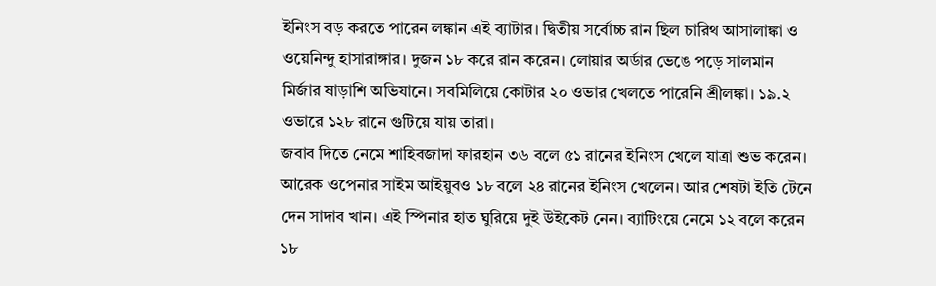ইনিংস বড় করতে পারেন লঙ্কান এই ব্যাটার। দ্বিতীয় সর্বোচ্চ রান ছিল চারিথ আসালাঙ্কা ও ওয়েনিন্দু হাসারাঙ্গার। দুজন ১৮ করে রান করেন। লোয়ার অর্ডার ভেঙে পড়ে সালমান মির্জার ষাড়াশি অভিযানে। সবমিলিয়ে কোটার ২০ ওভার খেলতে পারেনি শ্রীলঙ্কা। ১৯.২ ওভারে ১২৮ রানে গুটিয়ে যায় তারা।
জবাব দিতে নেমে শাহিবজাদা ফারহান ৩৬ বলে ৫১ রানের ইনিংস খেলে যাত্রা শুভ করেন। আরেক ওপেনার সাইম আইয়ুবও ১৮ বলে ২৪ রানের ইনিংস খেলেন। আর শেষটা ইতি টেনে দেন সাদাব খান। এই স্পিনার হাত ঘুরিয়ে দুই উইকেট নেন। ব্যাটিংয়ে নেমে ১২ বলে করেন ১৮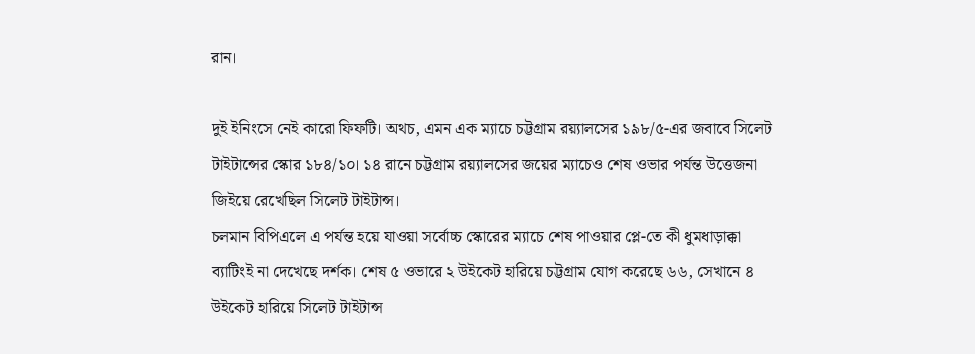রান।

দুই ইনিংসে নেই কারো ফিফটি। অথচ, এমন এক ম্যাচে চট্টগ্রাম রয়্যালসের ১৯৮/৫-এর জবাবে সিলেট টাইটান্সের স্কোর ১৮৪/১০। ১৪ রানে চট্টগ্রাম রয়্যালসের জয়ের ম্যাচেও শেষ ওভার পর্যন্ত উত্তেজনা জিইয়ে রেখেছিল সিলেট টাইটান্স।
চলমান বিপিএলে এ পর্যন্ত হয়ে যাওয়া সর্বোচ্চ স্কোরের ম্যাচে শেষ পাওয়ার প্লে-তে কী ধুমধাড়াক্কা ব্যাটিংই না দেখেছে দর্শক। শেষ ৫ ওভারে ২ উইকেট হারিয়ে চট্টগ্রাম যোগ করেছে ৬৬, সেখানে ৪ উইকেট হারিয়ে সিলেট টাইটান্স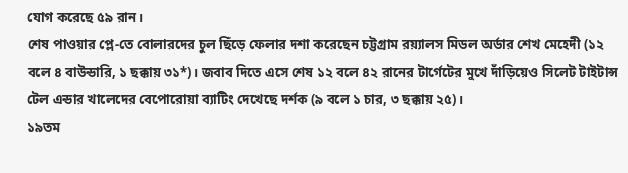যোগ করেছে ৫৯ রান।
শেষ পাওয়ার প্লে-তে বোলারদের চুল ছিঁড়ে ফেলার দশা করেছেন চট্টগ্রাম রয়্যালস মিডল অর্ডার শেখ মেহেদী (১২ বলে ৪ বাউন্ডারি, ১ ছক্কায় ৩১*)। জবাব দিতে এসে শেষ ১২ বলে ৪২ রানের টার্গেটের মুখে দাঁড়িয়েও সিলেট টাইটান্স টেল এন্ডার খালেদের বেপোরোয়া ব্যাটিং দেখেছে দর্শক (৯ বলে ১ চার, ৩ ছক্কায় ২৫)।
১৯তম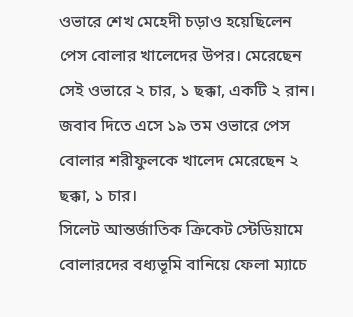ওভারে শেখ মেহেদী চড়াও হয়েছিলেন পেস বোলার খালেদের উপর। মেরেছেন সেই ওভারে ২ চার, ১ ছক্কা, একটি ২ রান। জবাব দিতে এসে ১৯ তম ওভারে পেস বোলার শরীফুলকে খালেদ মেরেছেন ২ ছক্কা, ১ চার।
সিলেট আন্তর্জাতিক ক্রিকেট স্টেডিয়ামে বোলারদের বধ্যভূমি বানিয়ে ফেলা ম্যাচে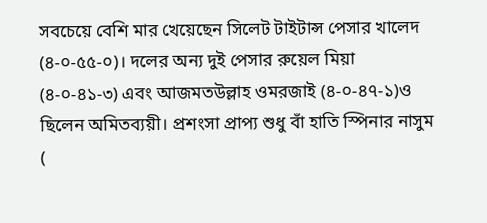সবচেয়ে বেশি মার খেয়েছেন সিলেট টাইটান্স পেসার খালেদ (৪-০-৫৫-০)। দলের অন্য দুই পেসার রুয়েল মিয়া (৪-০-৪১-৩) এবং আজমতউল্লাহ ওমরজাই (৪-০-৪৭-১)ও ছিলেন অমিতব্যয়ী। প্রশংসা প্রাপ্য শুধু বাঁ হাতি স্পিনার নাসুম (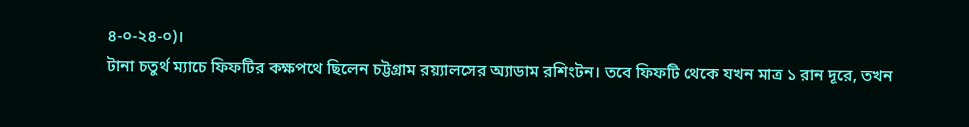৪-০-২৪-০)।
টানা চতুর্থ ম্যাচে ফিফটির কক্ষপথে ছিলেন চট্টগ্রাম রয়্যালসের অ্যাডাম রশিংটন। তবে ফিফটি থেকে যখন মাত্র ১ রান দূরে, তখন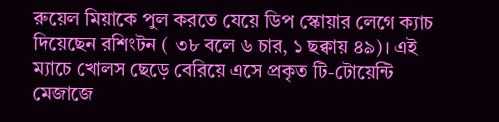রুয়েল মিয়াকে পুল করতে যেয়ে ডিপ স্কোয়ার লেগে ক্যাচ দিয়েছেন রশিংটন ( ৩৮ বলে ৬ চার, ১ ছক্বায় ৪৯)। এই ম্যাচে খোলস ছেড়ে বেরিয়ে এসে প্রকৃত টি-টোয়েন্টি মেজাজে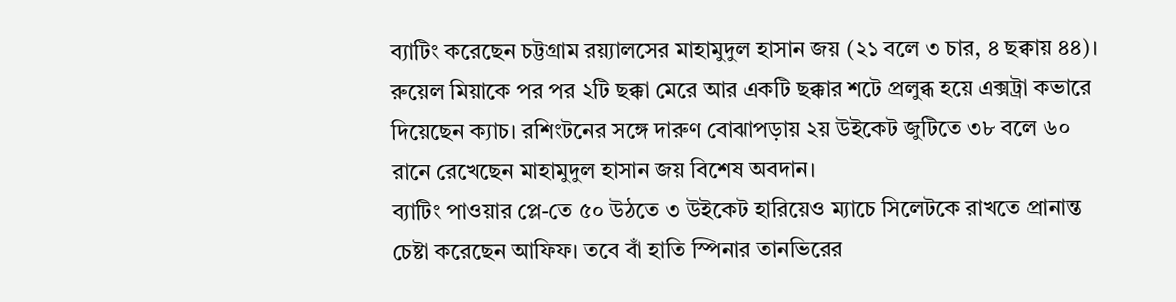ব্যাটিং করেছেন চট্টগ্রাম রয়্যালসের মাহামুদুল হাসান জয় (২১ বলে ৩ চার, ৪ ছক্বায় ৪৪)। রুয়েল মিয়াকে পর পর ২টি ছক্কা মেরে আর একটি ছক্কার শটে প্রলুব্ধ হয়ে এক্সট্রা কভারে দিয়েছেন ক্যাচ। রশিংটনের সঙ্গে দারুণ বোঝাপড়ায় ২য় উইকেট জুটিতে ৩৮ বলে ৬০ রানে রেখেছেন মাহামুদুল হাসান জয় বিশেষ অবদান।
ব্যাটিং পাওয়ার প্লে-তে ৫০ উঠতে ৩ উইকেট হারিয়েও ম্যাচে সিলেটকে রাখতে প্রানান্ত চেষ্টা করেছেন আফিফ। তবে বাঁ হাতি স্পিনার তানভিরের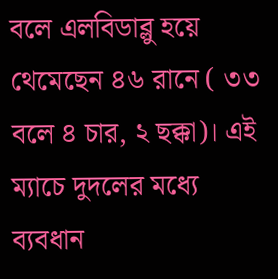বলে এলবিডাব্লু হয়ে থেমেছেন ৪৬ রানে ( ৩৩ বলে ৪ চার, ২ ছক্কা)। এই ম্যাচে দুদলের মধ্যে ব্যবধান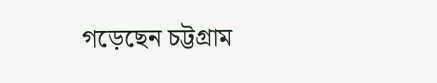গড়েছেন চট্টগ্রাম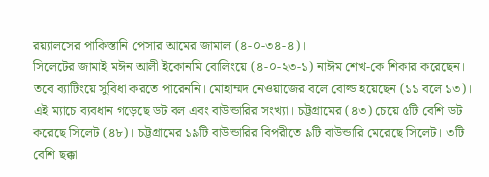রয়্যালসের পাকিস্তানি পেসার আমের জামাল (৪-০-৩৪-৪)।
সিলেটের জামাই মঈন আলী ইকোনমি বোলিংয়ে (৪-০-২৩-১) নাঈম শেখ-কে শিকার করেছেন। তবে ব্যাটিংয়ে সুবিধা করতে পারেননি। মোহাম্মদ নেওয়াজের বলে বোল্ড হয়েছেন (১১ বলে ১৩)।
এই ম্যাচে ব্যবধান গড়েছে ডট বল এবং বাউন্ডারির সংখ্যা। চট্টগ্রামের (৪৩) চেয়ে ৫টি বেশি ডট করেছে সিলেট (৪৮)। চট্টগ্রামের ১৯টি বাউন্ডারির বিপরীতে ৯টি বাউন্ডারি মেরেছে সিলেট। ৩টি বেশি ছক্কা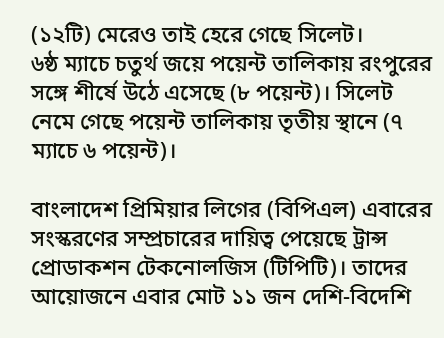(১২টি) মেরেও তাই হেরে গেছে সিলেট।
৬ষ্ঠ ম্যাচে চতুর্থ জয়ে পয়েন্ট তালিকায় রংপুরের সঙ্গে শীর্ষে উঠে এসেছে (৮ পয়েন্ট)। সিলেট নেমে গেছে পয়েন্ট তালিকায় তৃতীয় স্থানে (৭ ম্যাচে ৬ পয়েন্ট)।

বাংলাদেশ প্রিমিয়ার লিগের (বিপিএল) এবারের সংস্করণের সম্প্রচারের দায়িত্ব পেয়েছে ট্রান্স প্রোডাকশন টেকনোলজিস (টিপিটি)। তাদের আয়োজনে এবার মোট ১১ জন দেশি-বিদেশি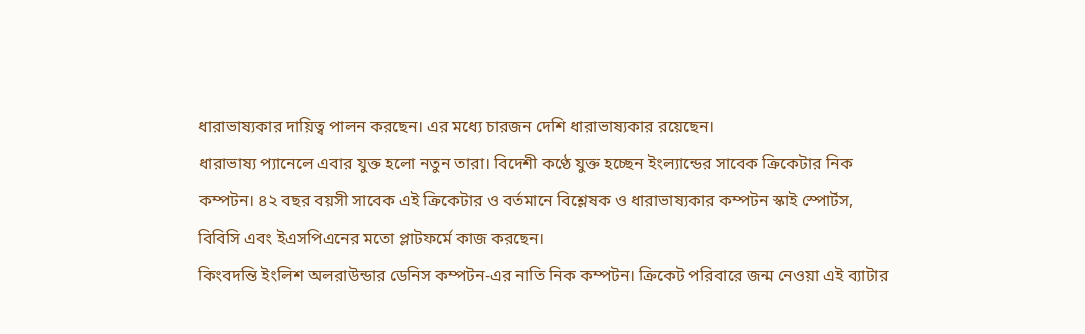ধারাভাষ্যকার দায়িত্ব পালন করছেন। এর মধ্যে চারজন দেশি ধারাভাষ্যকার রয়েছেন।
ধারাভাষ্য প্যানেলে এবার যুক্ত হলো নতুন তারা। বিদেশী কণ্ঠে যুক্ত হচ্ছেন ইংল্যান্ডের সাবেক ক্রিকেটার নিক কম্পটন। ৪২ বছর বয়সী সাবেক এই ক্রিকেটার ও বর্তমানে বিশ্লেষক ও ধারাভাষ্যকার কম্পটন স্কাই স্পোর্টস, বিবিসি এবং ইএসপিএনের মতো প্লাটফর্মে কাজ করছেন।
কিংবদন্তি ইংলিশ অলরাউন্ডার ডেনিস কম্পটন-এর নাতি নিক কম্পটন। ক্রিকেট পরিবারে জন্ম নেওয়া এই ব্যাটার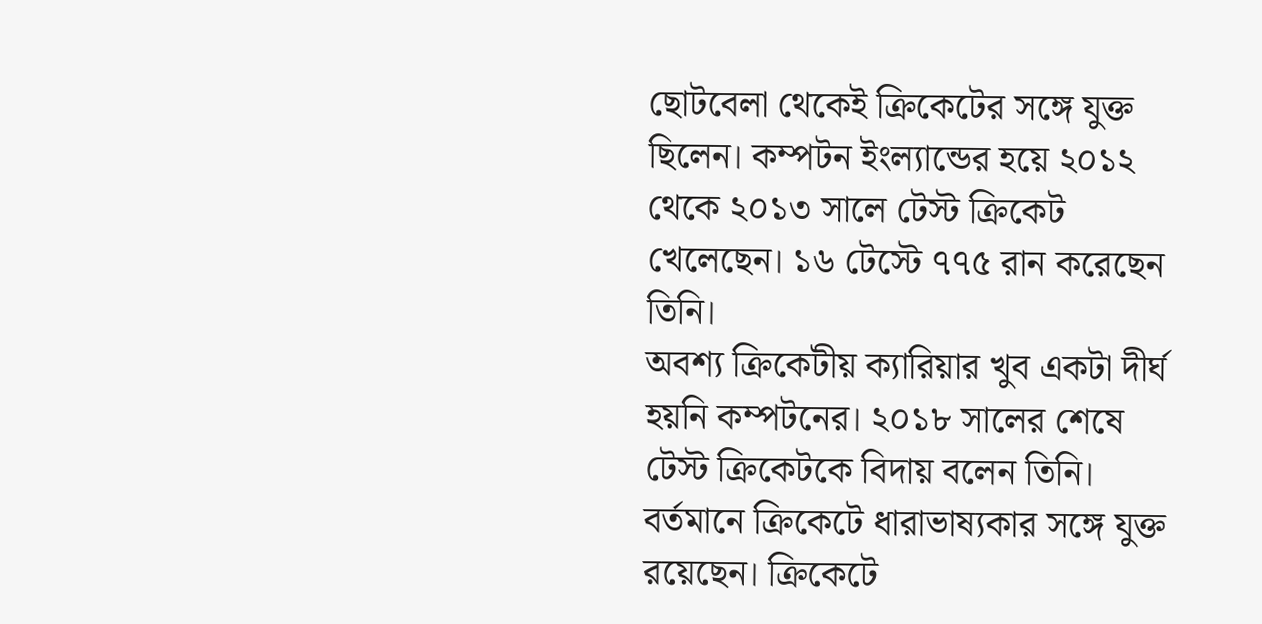ছোটবেলা থেকেই ক্রিকেটের সঙ্গে যুক্ত ছিলেন। কম্পটন ইংল্যান্ডের হয়ে ২০১২ থেকে ২০১৩ সালে টেস্ট ক্রিকেট খেলেছেন। ১৬ টেস্টে ৭৭৫ রান করেছেন তিনি।
অবশ্য ক্রিকেটীয় ক্যারিয়ার খুব একটা দীর্ঘ হয়নি কম্পটনের। ২০১৮ সালের শেষে টেস্ট ক্রিকেটকে বিদায় বলেন তিনি। বর্তমানে ক্রিকেটে ধারাভাষ্যকার সঙ্গে যুক্ত রয়েছেন। ক্রিকেটে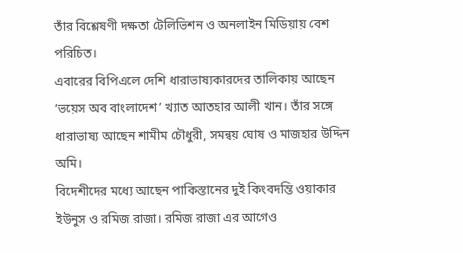তাঁর বিশ্লেষণী দক্ষতা টেলিভিশন ও অনলাইন মিডিয়ায় বেশ পরিচিত।
এবারের বিপিএলে দেশি ধারাভাষ্যকারদের তালিকায় আছেন ‘ভয়েস অব বাংলাদেশ’ খ্যাত আতহার আলী খান। তাঁর সঙ্গে ধারাভাষ্য আছেন শামীম চৌধুরী, সমন্বয় ঘোষ ও মাজহার উদ্দিন অমি।
বিদেশীদের মধ্যে আছেন পাকিস্তানের দুই কিংবদন্তি ওয়াকার ইউনুস ও রমিজ রাজা। রমিজ রাজা এর আগেও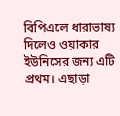বিপিএলে ধারাভাষ্য দিলেও ওয়াকার ইউনিসের জন্য এটি প্রথম। এছাড়া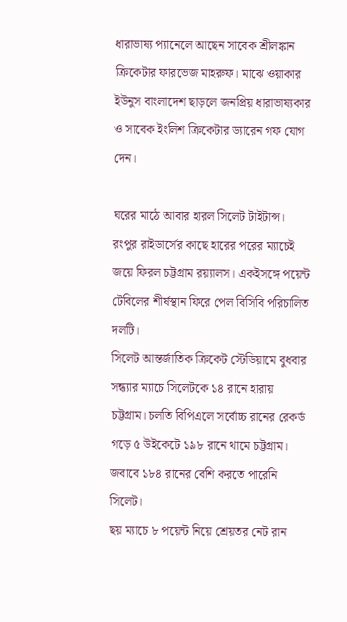ধারাভাষ্য প্যানেলে আছেন সাবেক শ্রীলঙ্কান ক্রিকেটার ফারভেজ মাহরুফ। মাঝে ওয়াকার ইউনুস বাংলাদেশ ছাড়লে জনপ্রিয় ধারাভাষ্যকার ও সাবেক ইংলিশ ক্রিকেটার ড্যারেন গফ যোগ দেন।

ঘরের মাঠে আবার হারল সিলেট টাইটান্স। রংপুর রাইডার্সের কাছে হারের পরের ম্যাচেই জয়ে ফিরল চট্টগ্রাম রয়্যালস। একইসঙ্গে পয়েন্ট টেবিলের শীর্ষস্থান ফিরে পেল বিসিবি পরিচালিত দলটি।
সিলেট আন্তর্জাতিক ক্রিকেট স্টেডিয়ামে বুধবার সন্ধ্যার ম্যাচে সিলেটকে ১৪ রানে হারায় চট্টগ্রাম। চলতি বিপিএলে সর্বোচ্চ রানের রেকর্ড গড়ে ৫ উইকেটে ১৯৮ রানে থামে চট্টগ্রাম। জবাবে ১৮৪ রানের বেশি করতে পারেনি সিলেট।
ছয় ম্যাচে ৮ পয়েন্ট নিয়ে শ্রেয়তর নেট রান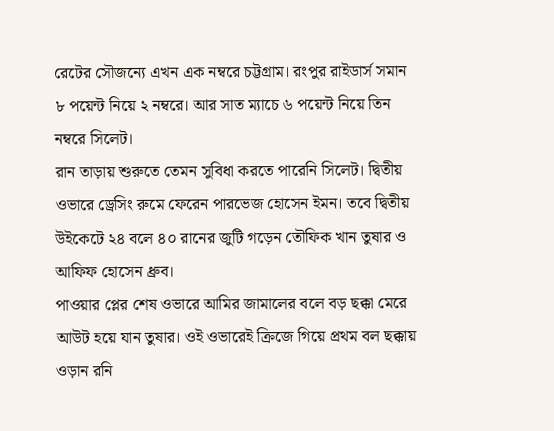রেটের সৌজন্যে এখন এক নম্বরে চট্টগ্রাম। রংপুর রাইডার্স সমান ৮ পয়েন্ট নিয়ে ২ নম্বরে। আর সাত ম্যাচে ৬ পয়েন্ট নিয়ে তিন নম্বরে সিলেট।
রান তাড়ায় শুরুতে তেমন সুবিধা করতে পারেনি সিলেট। দ্বিতীয় ওভারে ড্রেসিং রুমে ফেরেন পারভেজ হোসেন ইমন। তবে দ্বিতীয় উইকেটে ২৪ বলে ৪০ রানের জুটি গড়েন তৌফিক খান তুষার ও আফিফ হোসেন ধ্রুব।
পাওয়ার প্লের শেষ ওভারে আমির জামালের বলে বড় ছক্কা মেরে আউট হয়ে যান তুষার। ওই ওভারেই ক্রিজে গিয়ে প্রথম বল ছক্কায় ওড়ান রনি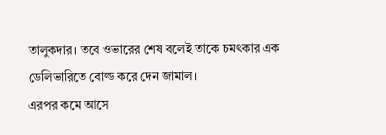তালুকদার। তবে ওভারের শেষ বলেই তাকে চমৎকার এক ডেলিভারিতে বোল্ড করে দেন জামাল।
এরপর কমে আসে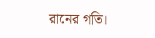রানের গতি।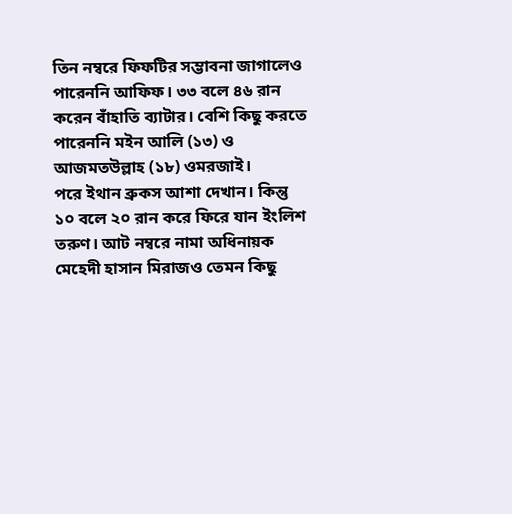তিন নম্বরে ফিফটির সম্ভাবনা জাগালেও পারেননি আফিফ। ৩৩ বলে ৪৬ রান করেন বাঁহাতি ব্যাটার। বেশি কিছু করতে পারেননি মইন আলি (১৩) ও আজমতউল্লাহ (১৮) ওমরজাই।
পরে ইথান ব্রুকস আশা দেখান। কিন্তু ১০ বলে ২০ রান করে ফিরে যান ইংলিশ তরুণ। আট নম্বরে নামা অধিনায়ক মেহেদী হাসান মিরাজও তেমন কিছু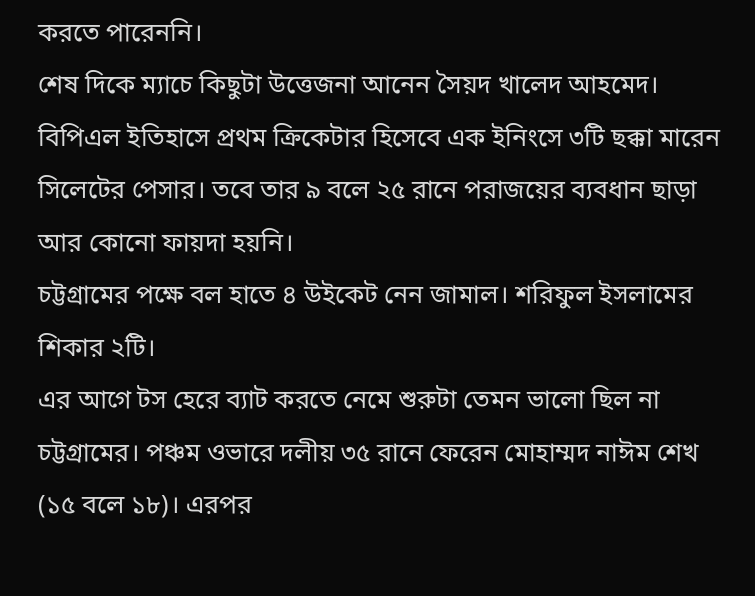করতে পারেননি।
শেষ দিকে ম্যাচে কিছুটা উত্তেজনা আনেন সৈয়দ খালেদ আহমেদ। বিপিএল ইতিহাসে প্রথম ক্রিকেটার হিসেবে এক ইনিংসে ৩টি ছক্কা মারেন সিলেটের পেসার। তবে তার ৯ বলে ২৫ রানে পরাজয়ের ব্যবধান ছাড়া আর কোনো ফায়দা হয়নি।
চট্টগ্রামের পক্ষে বল হাতে ৪ উইকেট নেন জামাল। শরিফুল ইসলামের শিকার ২টি।
এর আগে টস হেরে ব্যাট করতে নেমে শুরুটা তেমন ভালো ছিল না চট্টগ্রামের। পঞ্চম ওভারে দলীয় ৩৫ রানে ফেরেন মোহাম্মদ নাঈম শেখ (১৫ বলে ১৮)। এরপর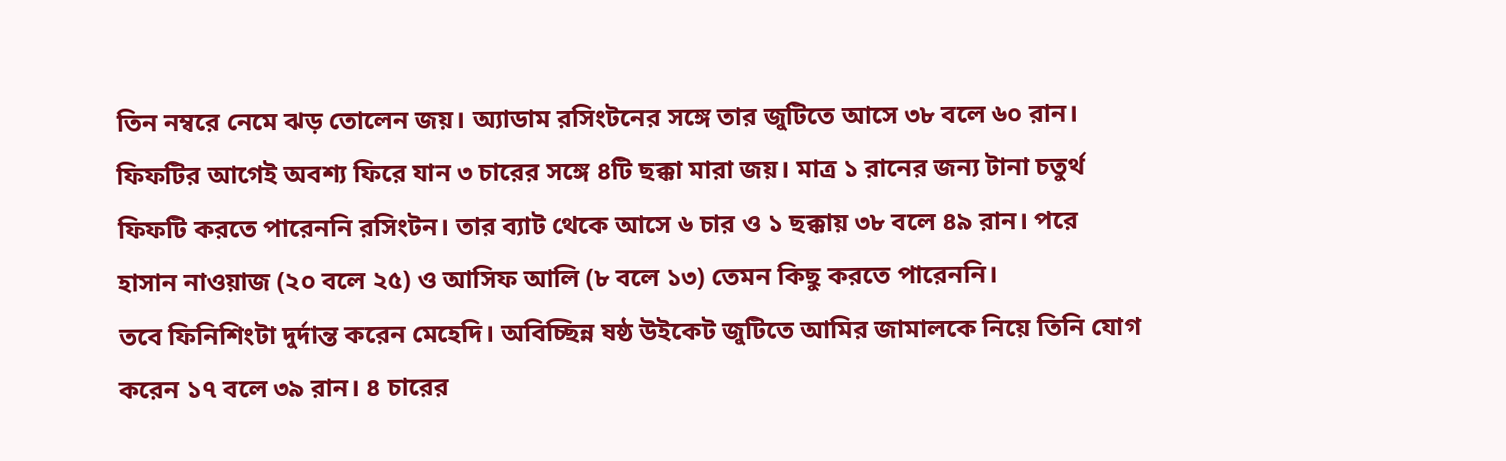তিন নম্বরে নেমে ঝড় তোলেন জয়। অ্যাডাম রসিংটনের সঙ্গে তার জুটিতে আসে ৩৮ বলে ৬০ রান।
ফিফটির আগেই অবশ্য ফিরে যান ৩ চারের সঙ্গে ৪টি ছক্কা মারা জয়। মাত্র ১ রানের জন্য টানা চতুর্থ ফিফটি করতে পারেননি রসিংটন। তার ব্যাট থেকে আসে ৬ চার ও ১ ছক্কায় ৩৮ বলে ৪৯ রান। পরে হাসান নাওয়াজ (২০ বলে ২৫) ও আসিফ আলি (৮ বলে ১৩) তেমন কিছু করতে পারেননি।
তবে ফিনিশিংটা দুর্দান্ত করেন মেহেদি। অবিচ্ছিন্ন ষষ্ঠ উইকেট জুটিতে আমির জামালকে নিয়ে তিনি যোগ করেন ১৭ বলে ৩৯ রান। ৪ চারের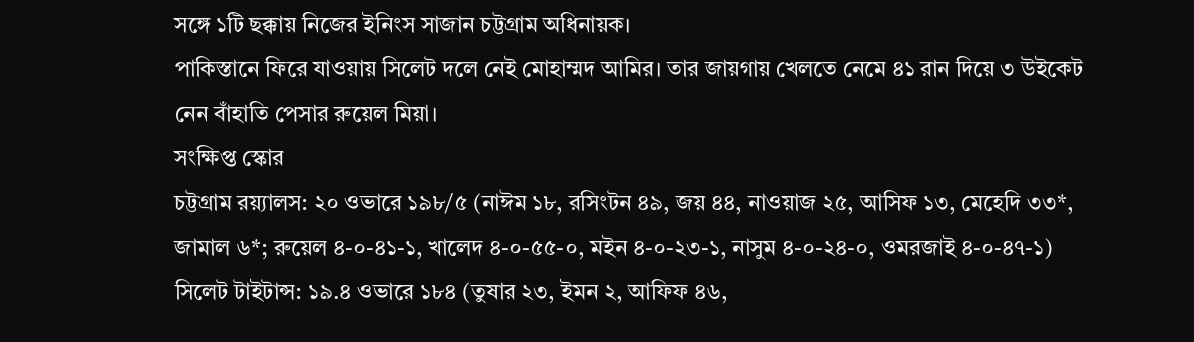সঙ্গে ১টি ছক্কায় নিজের ইনিংস সাজান চট্টগ্রাম অধিনায়ক।
পাকিস্তানে ফিরে যাওয়ায় সিলেট দলে নেই মোহাম্মদ আমির। তার জায়গায় খেলতে নেমে ৪১ রান দিয়ে ৩ উইকেট নেন বাঁহাতি পেসার রুয়েল মিয়া।
সংক্ষিপ্ত স্কোর
চট্টগ্রাম রয়্যালস: ২০ ওভারে ১৯৮/৫ (নাঈম ১৮, রসিংটন ৪৯, জয় ৪৪, নাওয়াজ ২৫, আসিফ ১৩, মেহেদি ৩৩*, জামাল ৬*; রুয়েল ৪-০-৪১-১, খালেদ ৪-০-৫৫-০, মইন ৪-০-২৩-১, নাসুম ৪-০-২৪-০, ওমরজাই ৪-০-৪৭-১)
সিলেট টাইটান্স: ১৯.৪ ওভারে ১৮৪ (তুষার ২৩, ইমন ২, আফিফ ৪৬,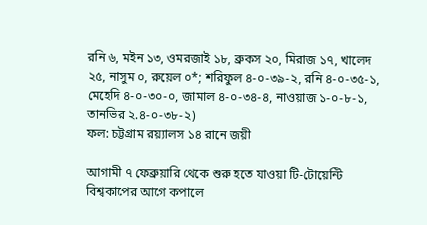রনি ৬, মইন ১৩, ওমরজাই ১৮, ব্রুকস ২০, মিরাজ ১৭, খালেদ ২৫, নাসুম ০, রুয়েল ০*; শরিফুল ৪-০-৩৯-২, রনি ৪-০-৩৫-১, মেহেদি ৪-০-৩০-০, জামাল ৪-০-৩৪-৪, নাওয়াজ ১-০-৮-১, তানভির ২.৪-০-৩৮-২)
ফল: চট্টগ্রাম রয়্যালস ১৪ রানে জয়ী

আগামী ৭ ফেব্রুয়ারি থেকে শুরু হতে যাওয়া টি-টোয়েন্টি বিশ্বকাপের আগে কপালে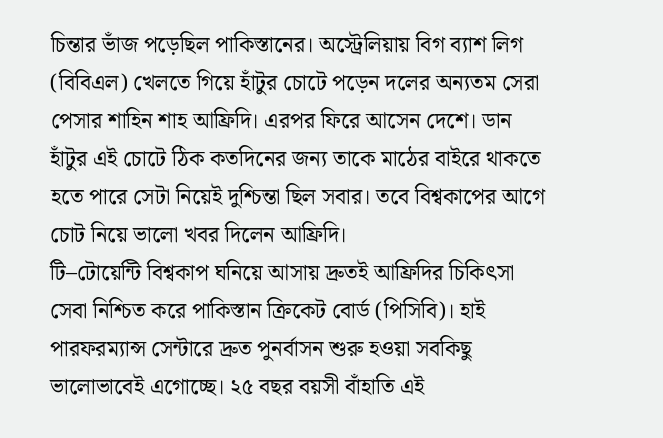চিন্তার ভাঁজ পড়েছিল পাকিস্তানের। অস্ট্রেলিয়ায় বিগ ব্যাশ লিগ (বিবিএল) খেলতে গিয়ে হাঁটুর চোটে পড়েন দলের অন্যতম সেরা পেসার শাহিন শাহ আফ্রিদি। এরপর ফিরে আসেন দেশে। ডান হাঁটুর এই চোটে ঠিক কতদিনের জন্য তাকে মাঠের বাইরে থাকতে হতে পারে সেটা নিয়েই দুশ্চিন্তা ছিল সবার। তবে বিশ্বকাপের আগে চোট নিয়ে ভালো খবর দিলেন আফ্রিদি।
টি–টোয়েন্টি বিশ্বকাপ ঘনিয়ে আসায় দ্রুতই আফ্রিদির চিকিৎসা সেবা নিশ্চিত করে পাকিস্তান ক্রিকেট বোর্ড (পিসিবি)। হাই পারফরম্যান্স সেন্টারে দ্রুত পুনর্বাসন শুরু হওয়া সবকিছু ভালোভাবেই এগোচ্ছে। ২৫ বছর বয়সী বাঁহাতি এই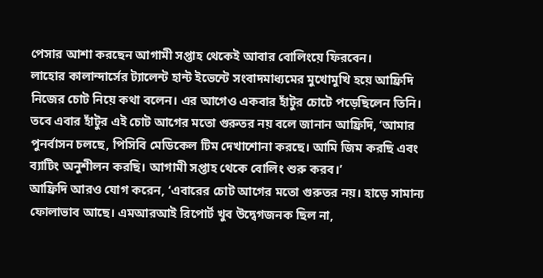পেসার আশা করছেন আগামী সপ্তাহ থেকেই আবার বোলিংয়ে ফিরবেন।
লাহোর কালান্দার্সের ট্যালেন্ট হান্ট ইভেন্টে সংবাদমাধ্যমের মুখোমুখি হয়ে আফ্রিদি নিজের চোট নিয়ে কথা বলেন। এর আগেও একবার হাঁটুর চোটে পড়েছিলেন তিনি। তবে এবার হাঁটুর এই চোট আগের মতো গুরুতর নয় বলে জানান আফ্রিদি, ‘আমার পুনর্বাসন চলছে, পিসিবি মেডিকেল টিম দেখাশোনা করছে। আমি জিম করছি এবং ব্যাটিং অনুশীলন করছি। আগামী সপ্তাহ থেকে বোলিং শুরু করব।’
আফ্রিদি আরও যোগ করেন, ‘এবারের চোট আগের মতো গুরুতর নয়। হাড়ে সামান্য ফোলাভাব আছে। এমআরআই রিপোর্ট খুব উদ্বেগজনক ছিল না,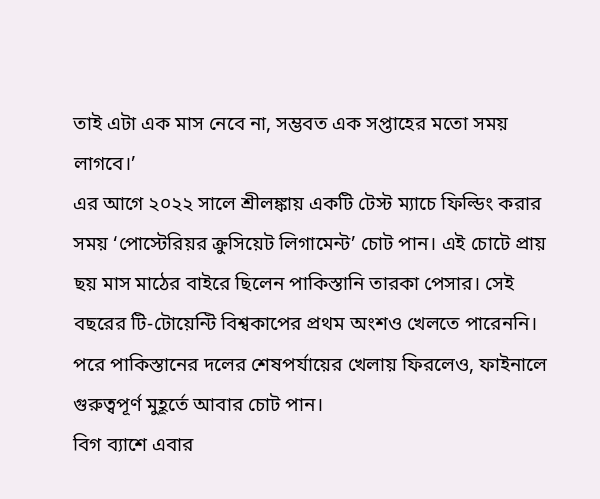তাই এটা এক মাস নেবে না, সম্ভবত এক সপ্তাহের মতো সময় লাগবে।’
এর আগে ২০২২ সালে শ্রীলঙ্কায় একটি টেস্ট ম্যাচে ফিল্ডিং করার সময় ‘পোস্টেরিয়র ক্রুসিয়েট লিগামেন্ট’ চোট পান। এই চোটে প্রায় ছয় মাস মাঠের বাইরে ছিলেন পাকিস্তানি তারকা পেসার। সেই বছরের টি-টোয়েন্টি বিশ্বকাপের প্রথম অংশও খেলতে পারেননি। পরে পাকিস্তানের দলের শেষপর্যায়ের খেলায় ফিরলেও, ফাইনালে গুরুত্বপূর্ণ মুহূর্তে আবার চোট পান।
বিগ ব্যাশে এবার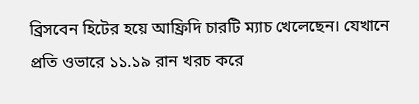ব্রিসবেন হিটের হয়ে আফ্রিদি চারটি ম্যাচ খেলেছেন। যেখানে প্রতি ওভারে ১১.১৯ রান খরচ করে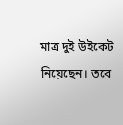মাত্র দুই উইকেট নিয়েছেন। তবে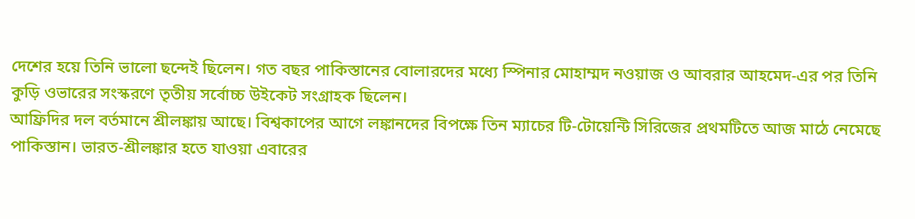দেশের হয়ে তিনি ভালো ছন্দেই ছিলেন। গত বছর পাকিস্তানের বোলারদের মধ্যে স্পিনার মোহাম্মদ নওয়াজ ও আবরার আহমেদ-এর পর তিনি কুড়ি ওভারের সংস্করণে তৃতীয় সর্বোচ্চ উইকেট সংগ্রাহক ছিলেন।
আফ্রিদির দল বর্তমানে শ্রীলঙ্কায় আছে। বিশ্বকাপের আগে লঙ্কানদের বিপক্ষে তিন ম্যাচের টি-টোয়েন্টি সিরিজের প্রথমটিতে আজ মাঠে নেমেছে পাকিস্তান। ভারত-শ্রীলঙ্কার হতে যাওয়া এবারের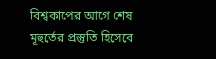বিশ্বকাপের আগে শেষ মূহুর্তের প্রস্তুতি হিসেবে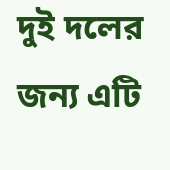দুই দলের জন্য এটি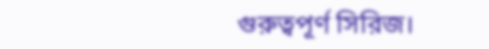গুরুত্বপূর্ণ সিরিজ।